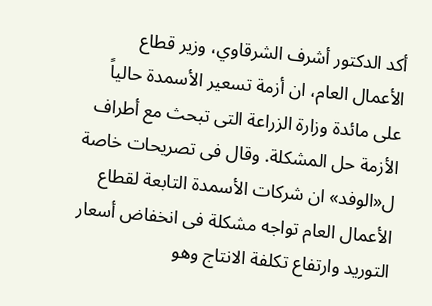أكد الدكتور أشرف الشرقاوي، وزير قطاع الأعمال العام، ان أزمة تسعير الأسمدة حالياً على مائدة وزارة الزراعة التى تبحث مع أطراف الأزمة حل المشكلة. وقال فى تصريحات خاصة ل«الوفد» ان شركات الأسمدة التابعة لقطاع الأعمال العام تواجه مشكلة فى انخفاض أسعار التوريد وارتفاع تكلفة الانتاج وهو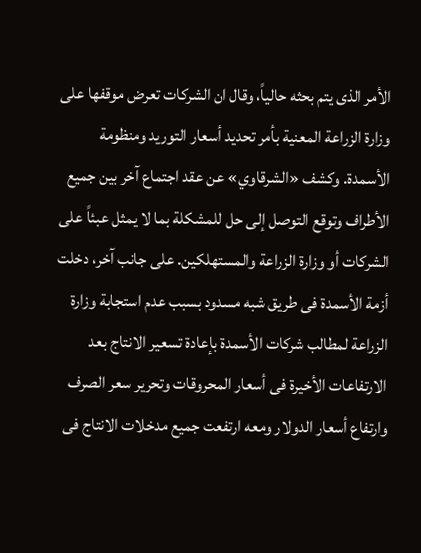الأمر الذى يتم بحثه حالياً، وقال ان الشركات تعرض موقفها على وزارة الزراعة المعنية بأمر تحديد أسعار التوريد ومنظومة الأسمدة. وكشف «الشرقاوي» عن عقد اجتماع آخر بين جميع الأطراف وتوقع التوصل إلى حل للمشكلة بما لا يمثل عبئاً على الشركات أو وزارة الزراعة والمستهلكين. على جانب آخر، دخلت أزمة الأسمدة فى طريق شبه مسدود بسبب عدم استجابة وزارة الزراعة لمطالب شركات الأسمدة بإعادة تسعير الانتاج بعد الارتفاعات الأخيرة فى أسعار المحروقات وتحرير سعر الصرف وارتفاع أسعار الدولار ومعه ارتفعت جميع مدخلات الانتاج فى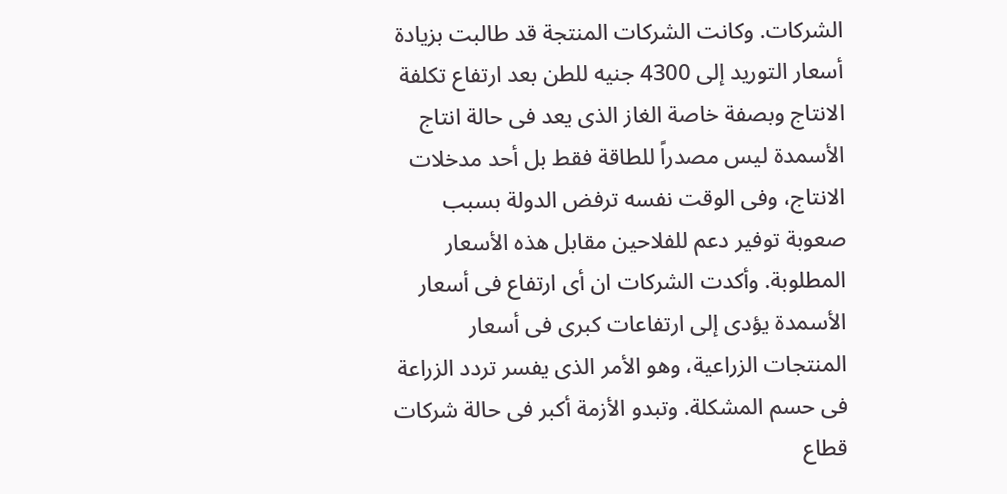الشركات. وكانت الشركات المنتجة قد طالبت بزيادة أسعار التوريد إلى 4300 جنيه للطن بعد ارتفاع تكلفة الانتاج وبصفة خاصة الغاز الذى يعد فى حالة انتاج الأسمدة ليس مصدراً للطاقة فقط بل أحد مدخلات الانتاج، وفى الوقت نفسه ترفض الدولة بسبب صعوبة توفير دعم للفلاحين مقابل هذه الأسعار المطلوبة. وأكدت الشركات ان أى ارتفاع فى أسعار الأسمدة يؤدى إلى ارتفاعات كبرى فى أسعار المنتجات الزراعية، وهو الأمر الذى يفسر تردد الزراعة فى حسم المشكلة. وتبدو الأزمة أكبر فى حالة شركات قطاع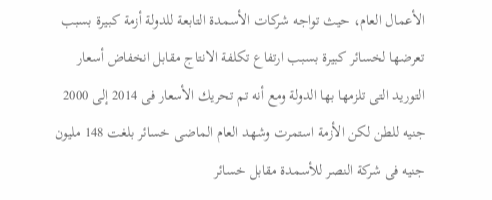الأعمال العام، حيث تواجه شركات الأسمدة التابعة للدولة أزمة كبيرة بسبب تعرضها لخسائر كبيرة بسبب ارتفاع تكلفة الانتاج مقابل انخفاض أسعار التوريد التى تلزمها بها الدولة ومع أنه تم تحريك الأسعار فى 2014 إلى 2000 جنيه للطن لكن الأزمة استمرت وشهد العام الماضى خسائر بلغت 148 مليون جنيه فى شركة النصر للأسمدة مقابل خسائر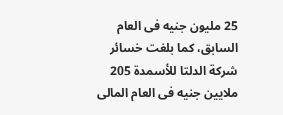25 مليون جنيه فى العام السابق، كما بلغت خسائر شركة الدلتا للأسمدة 205 ملايين جنيه فى العام المالى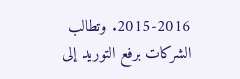2015-2016. وتطالب الشركات برفع التوريد إلى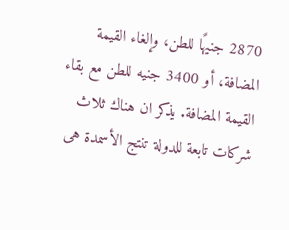2870 جنيهًا للطن، وإلغاء القيمة المضافة، أو 3400 جنيه للطن مع بقاء القيمة المضافة. يذكر ان هناك ثلاث شركات تابعة للدولة تنتج الأسمدة هى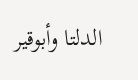الدلتا وأبوقير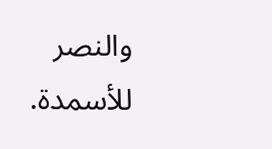والنصر للأسمدة.